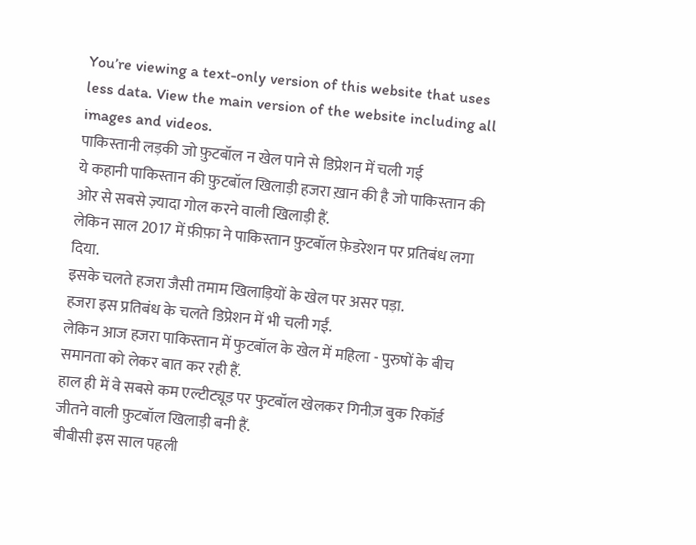You’re viewing a text-only version of this website that uses less data. View the main version of the website including all images and videos.
पाकिस्तानी लड़की जो फ़ुटबॉल न खेल पाने से डिप्रेशन में चली गई
ये कहानी पाकिस्तान की फ़ुटबॉल खिलाड़ी हजरा ख़ान की है जो पाकिस्तान की ओर से सबसे ज़्यादा गोल करने वाली खिलाड़ी हैं.
लेकिन साल 2017 में फ़ीफ़ा ने पाकिस्तान फ़ुटबॉल फ़ेडरेशन पर प्रतिबंध लगा दिया.
इसके चलते हजरा जैसी तमाम खिलाड़ियों के खेल पर असर पड़ा.
हजरा इस प्रतिबंध के चलते डिप्रेशन में भी चली गईं.
लेकिन आज हजरा पाकिस्तान में फुटबॉल के खेल में महिला - पुरुषों के बीच समानता को लेकर बात कर रही हैं.
हाल ही में वे सबसे कम एल्टीट्यूड पर फुटबॉल खेलकर गिनीज़ बुक रिकॉर्ड जीतने वाली फ़ुटबॉल खिलाड़ी बनी हैं.
बीबीसी इस साल पहली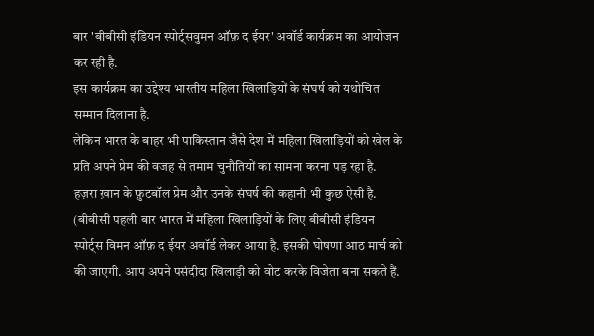बार 'बीबीसी इंडियन स्पोर्ट्सवुमन ऑफ़ द ईयर' अवॉर्ड कार्यक्रम का आयोजन कर रही है.
इस कार्यक्रम का उद्देश्य भारतीय महिला खिलाड़ियों के संघर्ष को यथोचित सम्मान दिलाना है.
लेकिन भारत के बाहर भी पाकिस्तान जैसे देश में महिला खिलाड़ियों को खेल के प्रति अपने प्रेम की वजह से तमाम चुनौतियों का सामना करना पड़ रहा है.
हज़रा ख़ान के फ़ुटबॉल प्रेम और उनके संघर्ष की कहानी भी कुछ ऐसी है.
(बीबीसी पहली बार भारत में महिला खिलाड़ियों के लिए बीबीसी इंडियन स्पोर्ट्स विमन ऑफ़ द ईयर अवॉर्ड लेकर आया है. इसकी घोषणा आठ मार्च को की जाएगी. आप अपने पसंदीदा खिलाड़ी को वोट करके विजेता बना सकते हैं.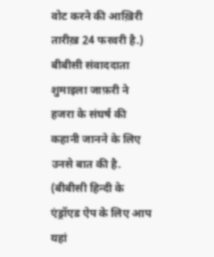वोट करने की आख़िरी तारीख़ 24 फरवरी है.)
बीबीसी संवाददाता शुमाइला जाफ़री ने हजरा के संघर्ष की कहानी जानने के लिए उनसे बात की है.
(बीबीसी हिन्दी के एंड्रॉएड ऐप के लिए आप यहां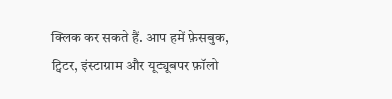क्लिक कर सकते हैं. आप हमें फ़ेसबुक, ट्विटर, इंस्टाग्राम और यूट्यूबपर फ़ॉलो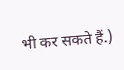भी कर सकते हैं.)